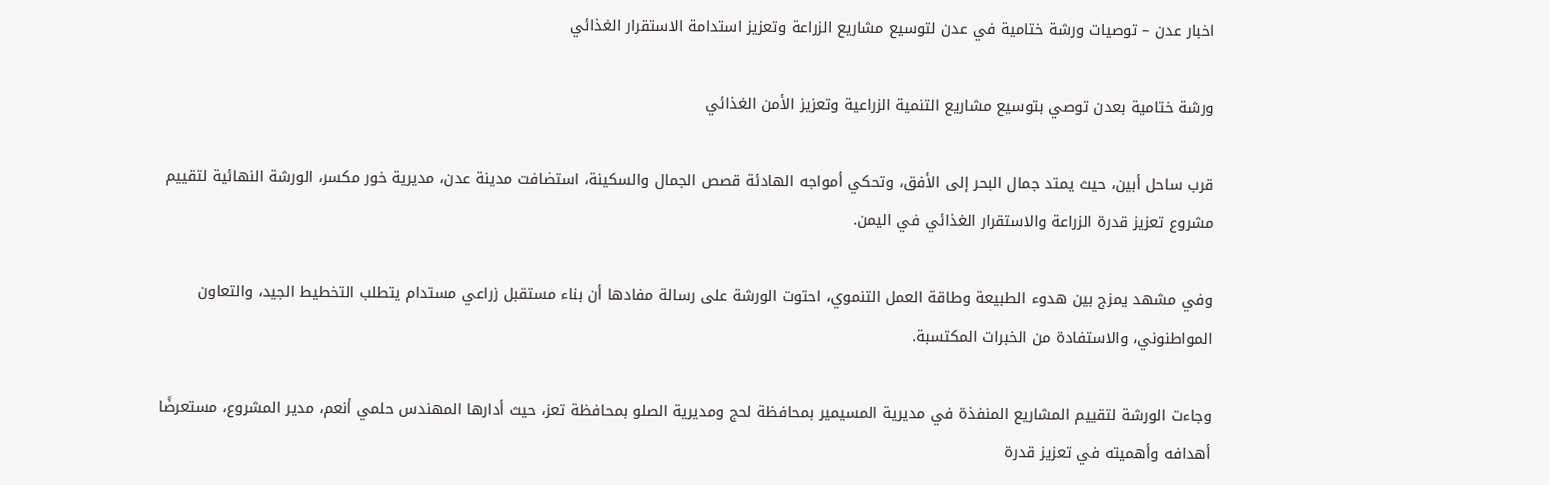اخبار عدن – توصيات ورشة ختامية في عدن لتوسيع مشاريع الزراعة وتعزيز استدامة الاستقرار الغذائي

ورشة ختامية بعدن توصي بتوسيع مشاريع التنمية الزراعية وتعزيز الأمن الغذائي

قرب ساحل أبين، حيث يمتد جمال البحر إلى الأفق، وتحكي أمواجه الهادئة قصص الجمال والسكينة، استضافت مدينة عدن، مديرية خور مكسر، الورشة النهائية لتقييم مشروع تعزيز قدرة الزراعة والاستقرار الغذائي في اليمن.

وفي مشهد يمزج بين هدوء الطبيعة وطاقة العمل التنموي، احتوت الورشة على رسالة مفادها أن بناء مستقبل زراعي مستدام يتطلب التخطيط الجيد، والتعاون المواطنوني، والاستفادة من الخبرات المكتسبة.

وجاءت الورشة لتقييم المشاريع المنفذة في مديرية المسيمير بمحافظة لحج ومديرية الصلو بمحافظة تعز، حيث أدارها المهندس حلمي أنعم، مدير المشروع، مستعرضًا أهدافه وأهميته في تعزيز قدرة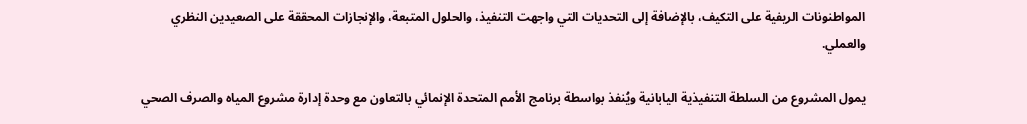المواطنونات الريفية على التكيف، بالإضافة إلى التحديات التي واجهت التنفيذ، والحلول المتبعة، والإنجازات المحققة على الصعيدين النظري والعملي.

يمول المشروع من السلطة التنفيذية اليابانية ويُنفذ بواسطة برنامج الأمم المتحدة الإنمائي بالتعاون مع وحدة إدارة مشروع المياه والصرف الصحي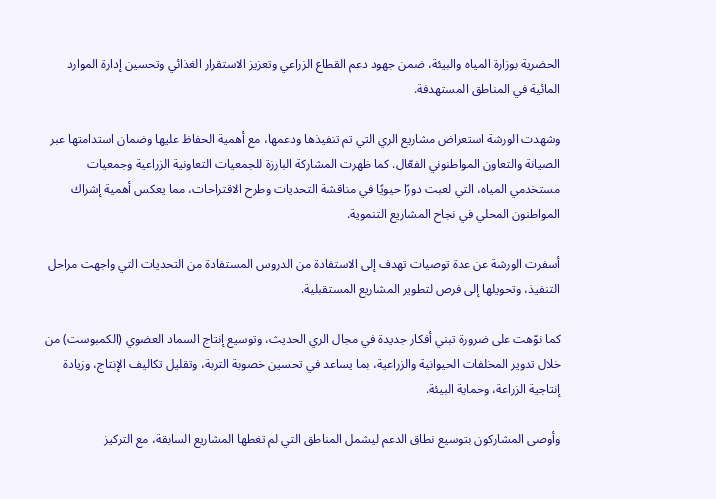الحضرية بوزارة المياه والبيئة، ضمن جهود دعم القطاع الزراعي وتعزيز الاستقرار الغذائي وتحسين إدارة الموارد المائية في المناطق المستهدفة.

وشهدت الورشة استعراض مشاريع الري التي تم تنفيذها ودعمها، مع أهمية الحفاظ عليها وضمان استدامتها عبر الصيانة والتعاون المواطنوني الفعّال. كما ظهرت المشاركة البارزة للجمعيات التعاونية الزراعية وجمعيات مستخدمي المياه، التي لعبت دورًا حيويًا في مناقشة التحديات وطرح الاقتراحات، مما يعكس أهمية إشراك المواطنون المحلي في نجاح المشاريع التنموية.

أسفرت الورشة عن عدة توصيات تهدف إلى الاستفادة من الدروس المستفادة من التحديات التي واجهت مراحل التنفيذ، وتحويلها إلى فرص لتطوير المشاريع المستقبلية.

كما نوّهت على ضرورة تبني أفكار جديدة في مجال الري الحديث، وتوسيع إنتاج السماد العضوي (الكمبوست) من خلال تدوير المخلفات الحيوانية والزراعية، بما يساعد في تحسين خصوبة التربة، وتقليل تكاليف الإنتاج، وزيادة إنتاجية الزراعة، وحماية البيئة.

وأوصى المشاركون بتوسيع نطاق الدعم ليشمل المناطق التي لم تغطها المشاريع السابقة، مع التركيز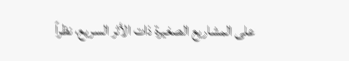على المشاريع الصغيرة ذات الأثر السريع، نظراً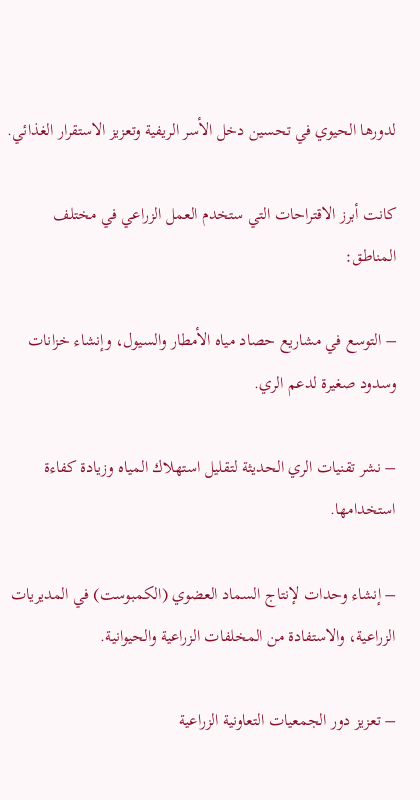لدورها الحيوي في تحسين دخل الأسر الريفية وتعزيز الاستقرار الغذائي.

كانت أبرز الاقتراحات التي ستخدم العمل الزراعي في مختلف المناطق:

– التوسع في مشاريع حصاد مياه الأمطار والسيول، وإنشاء خزانات وسدود صغيرة لدعم الري.

– نشر تقنيات الري الحديثة لتقليل استهلاك المياه وزيادة كفاءة استخدامها.

– إنشاء وحدات لإنتاج السماد العضوي (الكمبوست) في المديريات الزراعية، والاستفادة من المخلفات الزراعية والحيوانية.

– تعزيز دور الجمعيات التعاونية الزراعية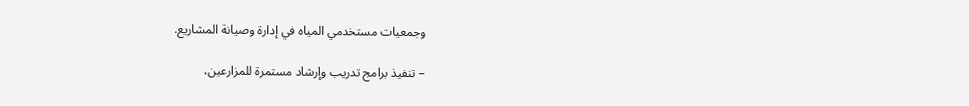وجمعيات مستخدمي المياه في إدارة وصيانة المشاريع.

– تنفيذ برامج تدريب وإرشاد مستمرة للمزارعين،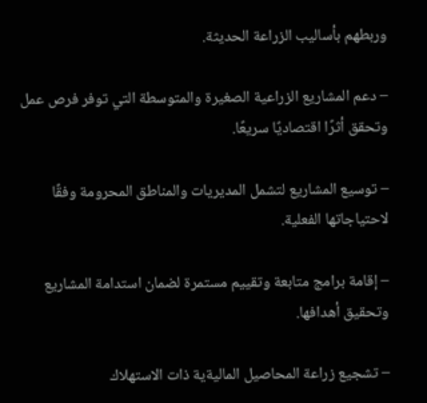وربطهم بأساليب الزراعة الحديثة.

– دعم المشاريع الزراعية الصغيرة والمتوسطة التي توفر فرص عمل وتحقق أثرًا اقتصاديًا سريعًا.

– توسيع المشاريع لتشمل المديريات والمناطق المحرومة وفقًا لاحتياجاتها الفعلية.

– إقامة برامج متابعة وتقييم مستمرة لضمان استدامة المشاريع وتحقيق أهدافها.

– تشجيع زراعة المحاصيل الماليةية ذات الاستهلاك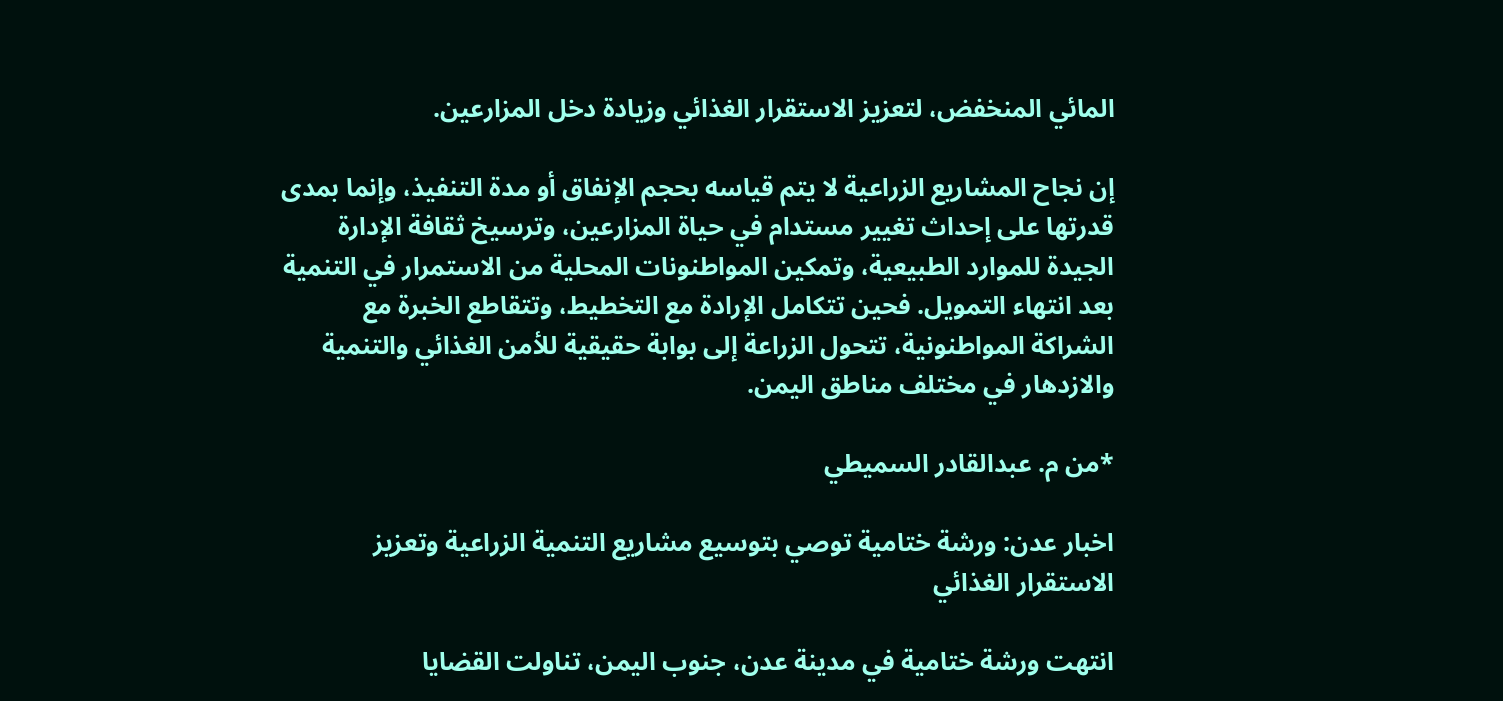المائي المنخفض، لتعزيز الاستقرار الغذائي وزيادة دخل المزارعين.

إن نجاح المشاريع الزراعية لا يتم قياسه بحجم الإنفاق أو مدة التنفيذ، وإنما بمدى قدرتها على إحداث تغيير مستدام في حياة المزارعين، وترسيخ ثقافة الإدارة الجيدة للموارد الطبيعية، وتمكين المواطنونات المحلية من الاستمرار في التنمية بعد انتهاء التمويل. فحين تتكامل الإرادة مع التخطيط، وتتقاطع الخبرة مع الشراكة المواطنونية، تتحول الزراعة إلى بوابة حقيقية للأمن الغذائي والتنمية والازدهار في مختلف مناطق اليمن.

*من م. عبدالقادر السميطي

اخبار عدن: ورشة ختامية توصي بتوسيع مشاريع التنمية الزراعية وتعزيز الاستقرار الغذائي

انتهت ورشة ختامية في مدينة عدن، جنوب اليمن، تناولت القضايا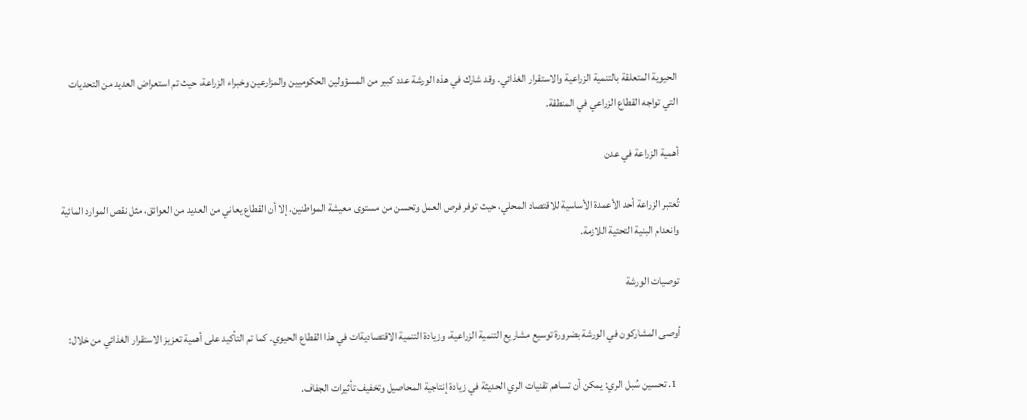الحيوية المتعلقة بالتنمية الزراعية والاستقرار الغذائي. وقد شارك في هذه الورشة عدد كبير من المسؤولين الحكوميين والمزارعين وخبراء الزراعة، حيث تم استعراض العديد من التحديات التي تواجه القطاع الزراعي في المنطقة.

أهمية الزراعة في عدن

تُعتبر الزراعة أحد الأعمدة الأساسية للاقتصاد المحلي، حيث توفر فرص العمل وتحسن من مستوى معيشة المواطنين. إلا أن القطاع يعاني من العديد من العوائق، مثل نقص الموارد المائية وانعدام البنية التحتية اللازمة.

توصيات الورشة

أوصى المشاركون في الورشة بضرورة توسيع مشاريع التنمية الزراعية، وزيادة التنمية الاقتصاديةات في هذا القطاع الحيوي. كما تم التأكيد على أهمية تعزيز الاستقرار الغذائي من خلال:

  1. تحسين سُبل الري: يمكن أن تساهم تقنيات الري الحديثة في زيادة إنتاجية المحاصيل وتخفيف تأثيرات الجفاف.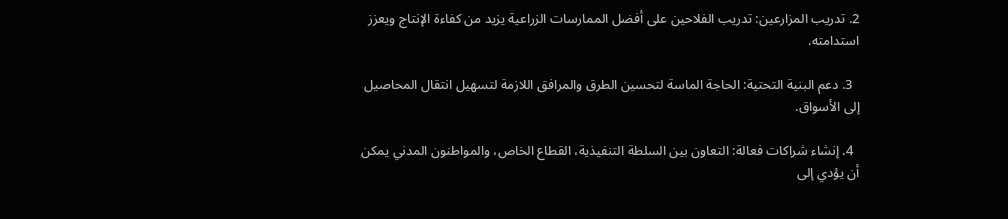2. تدريب المزارعين: تدريب الفلاحين على أفضل الممارسات الزراعية يزيد من كفاءة الإنتاج ويعزز استدامته.

  3. دعم البنية التحتية: الحاجة الماسة لتحسين الطرق والمرافق اللازمة لتسهيل انتقال المحاصيل إلى الأسواق.

  4. إنشاء شراكات فعالة: التعاون بين السلطة التنفيذية، القطاع الخاص، والمواطنون المدني يمكن أن يؤدي إلى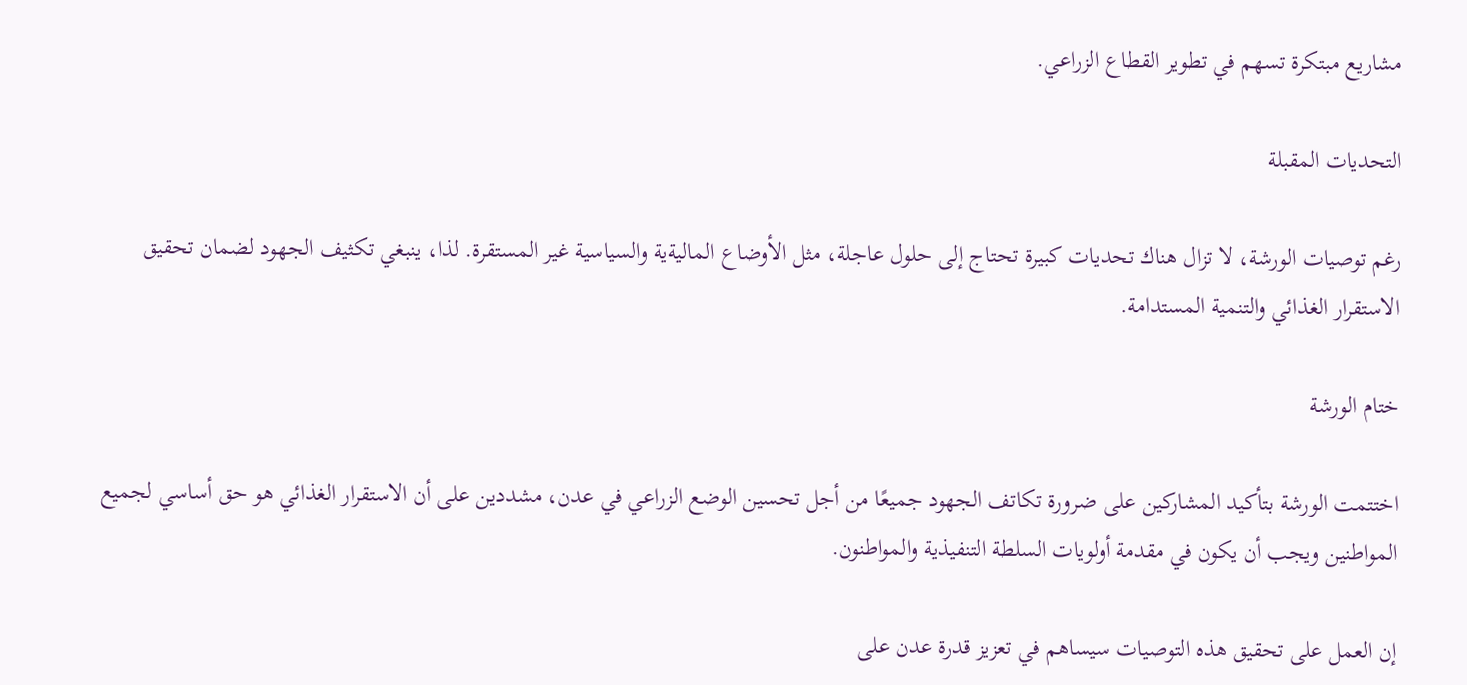مشاريع مبتكرة تسهم في تطوير القطاع الزراعي.

التحديات المقبلة

رغم توصيات الورشة، لا تزال هناك تحديات كبيرة تحتاج إلى حلول عاجلة، مثل الأوضاع الماليةية والسياسية غير المستقرة. لذا، ينبغي تكثيف الجهود لضمان تحقيق الاستقرار الغذائي والتنمية المستدامة.

ختام الورشة

اختتمت الورشة بتأكيد المشاركين على ضرورة تكاتف الجهود جميعًا من أجل تحسين الوضع الزراعي في عدن، مشددين على أن الاستقرار الغذائي هو حق أساسي لجميع المواطنين ويجب أن يكون في مقدمة أولويات السلطة التنفيذية والمواطنون.

إن العمل على تحقيق هذه التوصيات سيساهم في تعزيز قدرة عدن على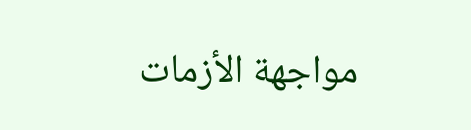مواجهة الأزمات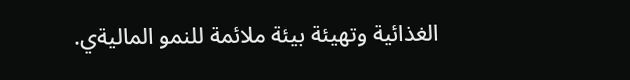الغذائية وتهيئة بيئة ملائمة للنمو الماليةي.